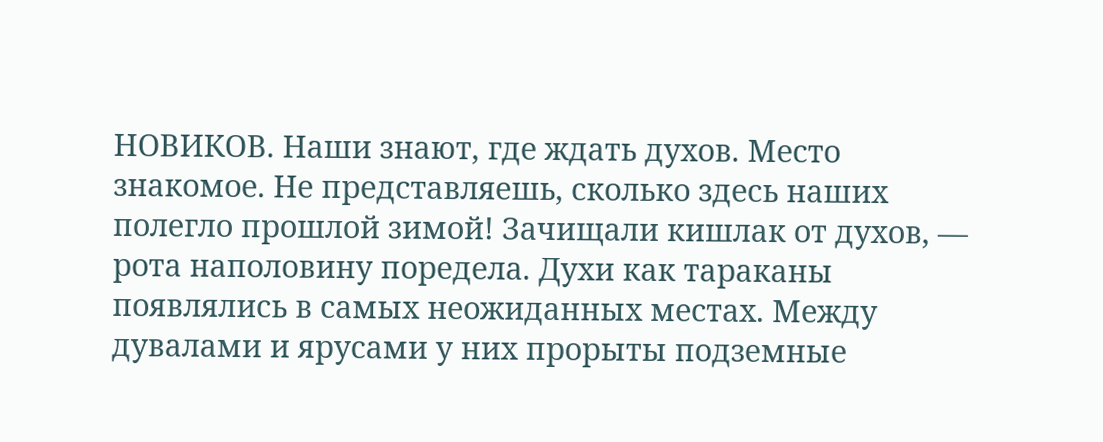НОВИКОВ. Наши знают, где ждать духов. Место знакомое. Не представляешь, сколько здесь наших полегло прошлой зимой! Зачищали кишлак от духов, — рота наполовину поредела. Духи как тараканы появлялись в самых неожиданных местах. Между дувалами и ярусами у них прорыты подземные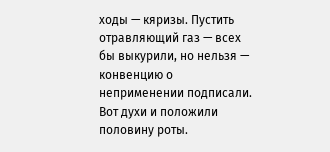ходы — кяризы. Пустить отравляющий газ — всех бы выкурили, но нельзя — конвенцию о неприменении подписали. Вот духи и положили половину роты.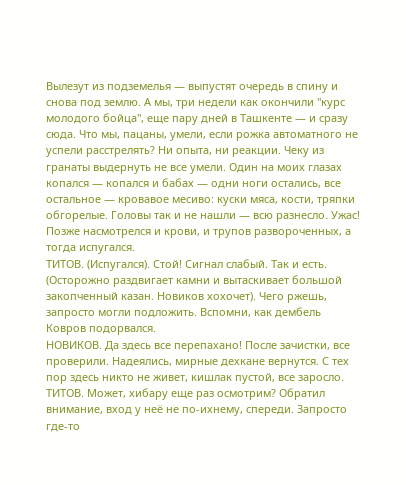Вылезут из подземелья — выпустят очередь в спину и снова под землю. А мы, три недели как окончили "курс молодого бойца", еще пару дней в Ташкенте — и сразу сюда. Что мы, пацаны, умели, если рожка автоматного не успели расстрелять? Ни опыта, ни реакции. Чеку из гранаты выдернуть не все умели. Один на моих глазах копался — копался и бабах — одни ноги остались, все остальное — кровавое месиво: куски мяса, кости, тряпки обгорелые. Головы так и не нашли — всю разнесло. Ужас! Позже насмотрелся и крови, и трупов развороченных, а тогда испугался.
ТИТОВ. (Испугался). Стой! Сигнал слабый. Так и есть. (Осторожно раздвигает камни и вытаскивает большой закопченный казан. Новиков хохочет). Чего ржешь, запросто могли подложить. Вспомни, как дембель Ковров подорвался.
НОВИКОВ. Да здесь все перепахано! После зачистки, все проверили. Надеялись, мирные дехкане вернутся. С тех пор здесь никто не живет, кишлак пустой, все заросло.
ТИТОВ. Может, хибару еще раз осмотрим? Обратил внимание, вход у неё не по-ихнему, спереди. Запросто где-то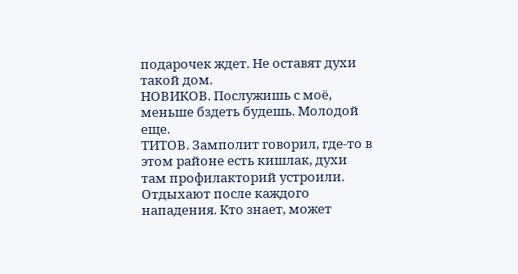подарочек ждет. Не оставят духи такой дом.
НОВИКОВ. Послужишь с моё, меньше бздеть будешь. Молодой еще.
ТИТОВ. Замполит говорил, где-то в этом районе есть кишлак, духи там профилакторий устроили. Отдыхают после каждого нападения. Кто знает, может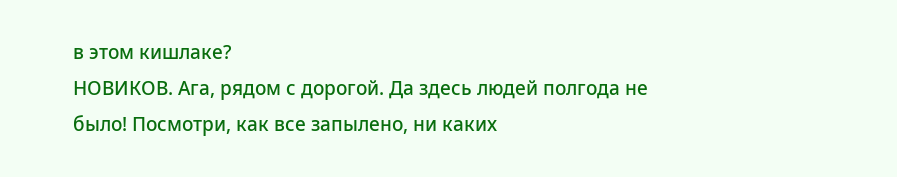в этом кишлаке?
НОВИКОВ. Ага, рядом с дорогой. Да здесь людей полгода не было! Посмотри, как все запылено, ни каких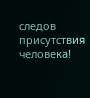следов присутствия человека!